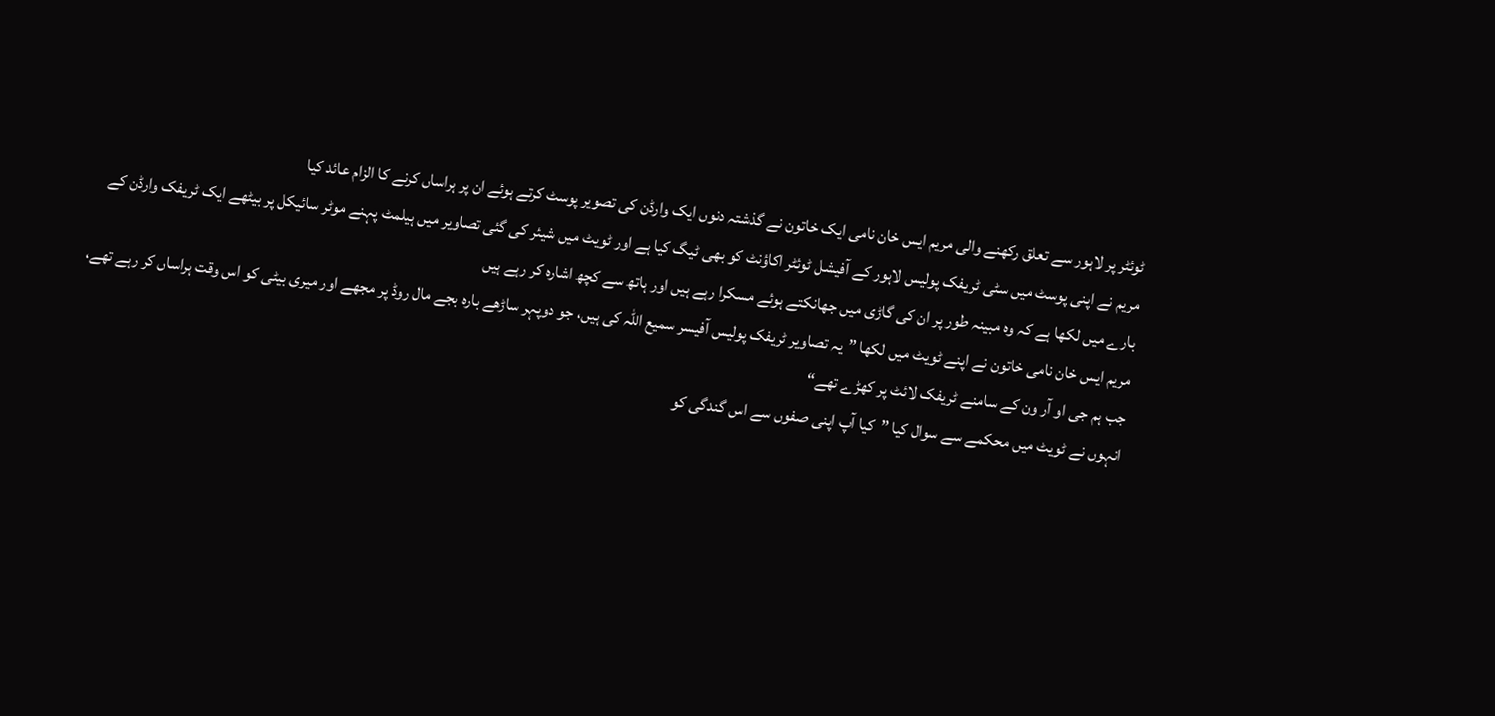ٹوئٹر پر لاہور سے تعلق رکھنے والی مریم ایس خان نامی ایک خاتون نے گذشتہ دنوں ایک وارڈن کی تصویر پوسٹ کرتے ہوئے ان پر ہراساں کرنے کا الزام عائد کیا
مریم نے اپنی پوسٹ میں سٹی ٹریفک پولیس لاہور کے آفیشل ٹوئٹر اکاؤنٹ کو بھی ٹیگ کیا ہے اور ٹویٹ میں شیئر کی گئی تصاویر میں ہیلمٹ پہنے موٹر سائیکل پر بیٹھے ایک ٹریفک وارڈن کے بارے میں لکھا ہے کہ وہ مبینہ طور پر ان کی گاڑی میں جھانکتے ہوئے مسکرا رہے ہیں اور ہاتھ سے کچھ اشارہ کر رہے ہیں
مریم ایس خان نامی خاتون نے اپنے ٹویٹ میں لکھا ”یہ تصاویر ٹریفک پولیس آفیسر سمیع اللہ کی ہیں، جو دوپہر ساڑھے بارہ بجے مال روڈ پر مجھے اور میری بیٹی کو اس وقت ہراساں کر رہے تھے، جب ہم جی او آر ون کے سامنے ٹریفک لائٹ پر کھڑے تھے“
انہوں نے ٹویٹ میں محکمے سے سوال کیا ”کیا آپ اپنی صفوں سے اس گندگی کو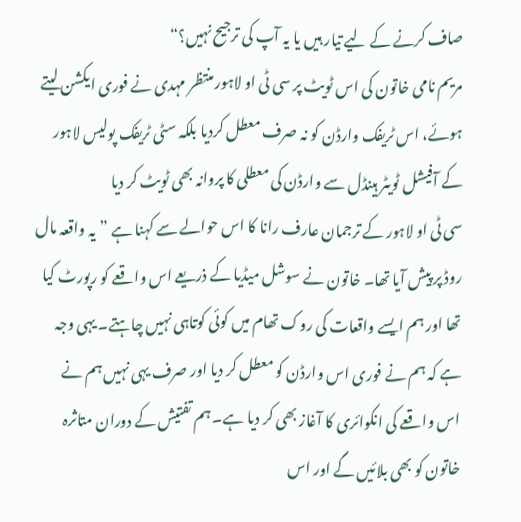صاف کرنے کے لیے تیار ہیں یا یہ آپ کی ترجیح نہیں؟“
مریم نامی خاتون کی اس ٹویٹ پر سی ٹی او لاہور منتظر مہدی نے فوری ایکشن لیتے ہوئے، اس ٹریفک وارڈن کو نہ صرف معطل کردیا بلکہ سٹی ٹریفک پولیس لاہور کے آفیشل ٹویٹر ہینڈل سے وارڈن کی معطلی کا پروانہ بھی ٹویٹ کر دیا
سی ٹی او لاہور کے ترجمان عارف رانا کا اس حوالے سے کہنا ہے ”یہ واقعہ مال روڈ پر پیش آیا تھا۔ خاتون نے سوشل میڈیا کے ذریعے اس واقعے کو رپورٹ کیا تھا اور ہم ایسے واقعات کی روک تھام میں کوئی کوتاہی نہیں چاہتے۔ یہی وجہ ہے کہ ہم نے فوری اس وارڈن کو معطل کر دیا اور صرف یہی نہیں ہم نے اس واقعے کی انکوائری کا آغاز بھی کر دیا ہے۔ ہم تفتیش کے دوران متاثرہ خاتون کو بھی بلائیں گے اور اس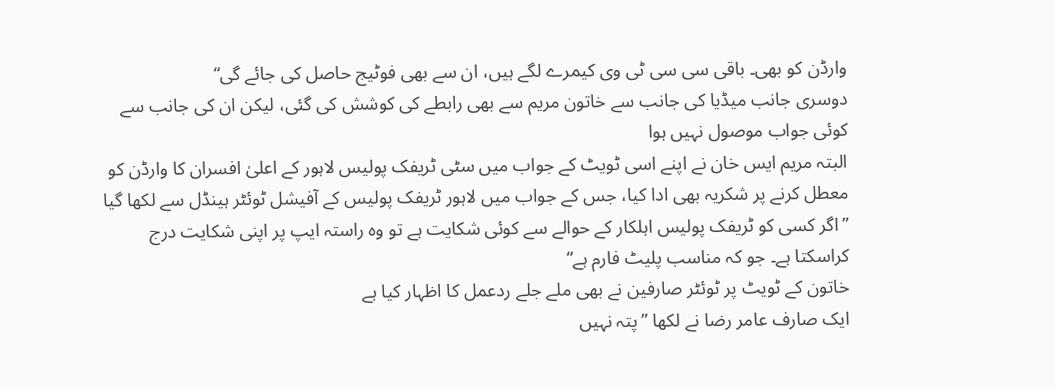وارڈن کو بھی۔ باقی سی سی ٹی وی کیمرے لگے ہیں، ان سے بھی فوٹیج حاصل کی جائے گی“
دوسری جانب میڈیا کی جانب سے خاتون مریم سے بھی رابطے کی کوشش کی گئی، لیکن ان کی جانب سے کوئی جواب موصول نہیں ہوا
البتہ مریم ایس خان نے اپنے اسی ٹویٹ کے جواب میں سٹی ٹریفک پولیس لاہور کے اعلیٰ افسران کا وارڈن کو معطل کرنے پر شکریہ بھی ادا کیا، جس کے جواب میں لاہور ٹریفک پولیس کے آفیشل ٹوئٹر ہینڈل سے لکھا گیا ”اگر کسی کو ٹریفک پولیس اہلکار کے حوالے سے کوئی شکایت ہے تو وہ راستہ ایپ پر اپنی شکایت درج کراسکتا ہے۔ جو کہ مناسب پلیٹ فارم ہے“
خاتون کے ٹویٹ پر ٹوئٹر صارفین نے بھی ملے جلے ردعمل کا اظہار کیا ہے
ایک صارف عامر رضا نے لکھا ”پتہ نہیں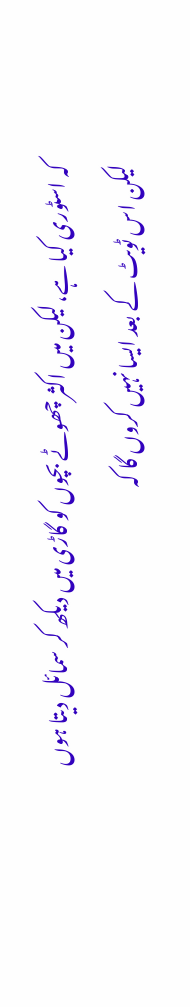کہ اسٹوری کیا ہے، لیکن میں اکثر چھوٹے بچوں کو گاڑی میں دیکھ کر سمائل دیتا ہوں لیکن اس ٹویٹ کے بعد ایسا نہیں کروں گا کہ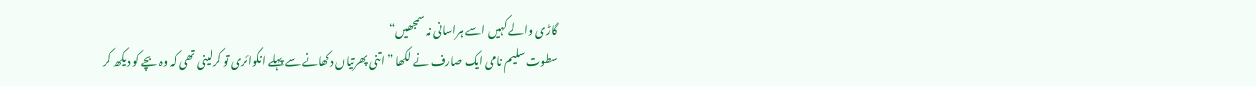گاڑی والے کہیں اسے ہراسانی نہ سمجھیں“
سطوت سلیم نامی ایک صارف نے لکھا ”اتنی پھرتیاں دکھانے سے پہلے انکوائری تو کرلینی تھی کہ وہ بچے کو دیکھ کر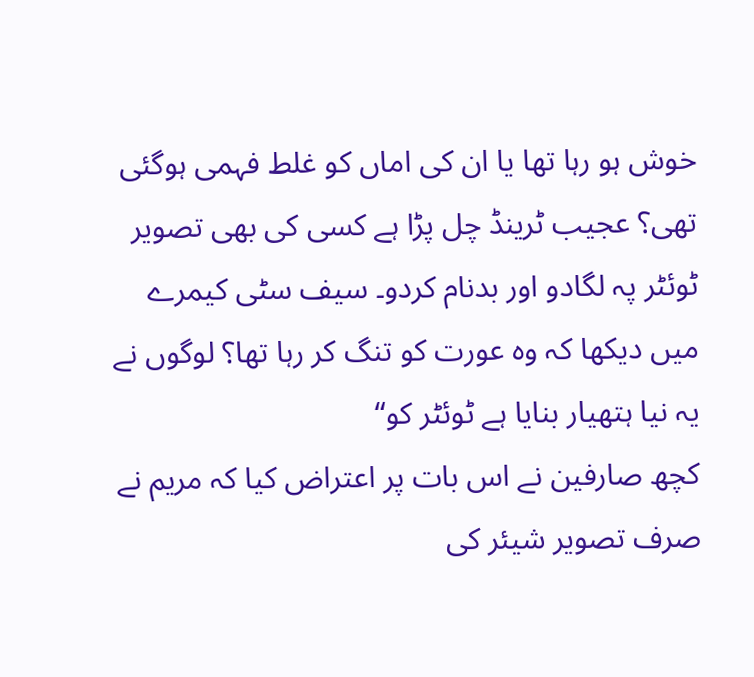خوش ہو رہا تھا یا ان کی اماں کو غلط فہمی ہوگئی تھی؟ عجیب ٹرینڈ چل پڑا ہے کسی کی بھی تصویر ٹوئٹر پہ لگادو اور بدنام کردو۔ سیف سٹی کیمرے میں دیکھا کہ وہ عورت کو تنگ کر رہا تھا؟ لوگوں نے یہ نیا ہتھیار بنایا ہے ٹوئٹر کو“
کچھ صارفین نے اس بات پر اعتراض کیا کہ مریم نے صرف تصویر شیئر کی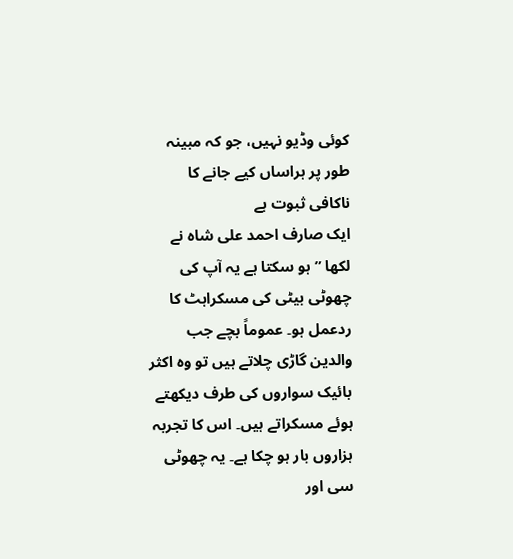کوئی وڈیو نہیں، جو کہ مبینہ طور پر ہراساں کیے جانے کا ناکافی ثبوت ہے
ایک صارف احمد علی شاہ نے لکھا ”ہو سکتا ہے یہ آپ کی چھوٹی بیٹی کی مسکراہٹ کا ردعمل ہو۔ عموماً بچے جب والدین گاڑی چلاتے ہیں تو وہ اکثر بائیک سواروں کی طرف دیکھتے ہوئے مسکراتے ہیں۔ اس کا تجربہ ہزاروں بار ہو چکا ہے۔ یہ چھوٹی سی اور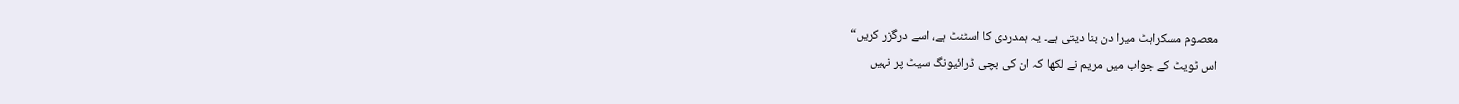معصوم مسکراہٹ میرا دن بنا دیتی ہے۔ یہ ہمدردی کا اسٹنٹ ہے، اسے درگزر کریں“
اس ٹویٹ کے جواب میں مریم نے لکھا کہ ان کی بچی ڈرائیونگ سیٹ پر نہیں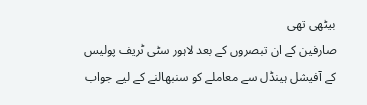بیٹھی تھی
صارفین کے ان تبصروں کے بعد لاہور سٹی ٹریف پولیس کے آفیشل ہینڈل سے معاملے کو سنبھالنے کے لیے جواب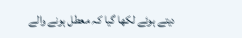دیتے ہوئے لکھا گیا کہ معطل ہونے والے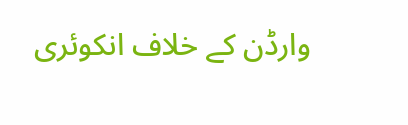وارڈن کے خلاف انکوئری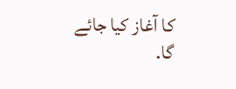کا آغاز کیا جائے گا.